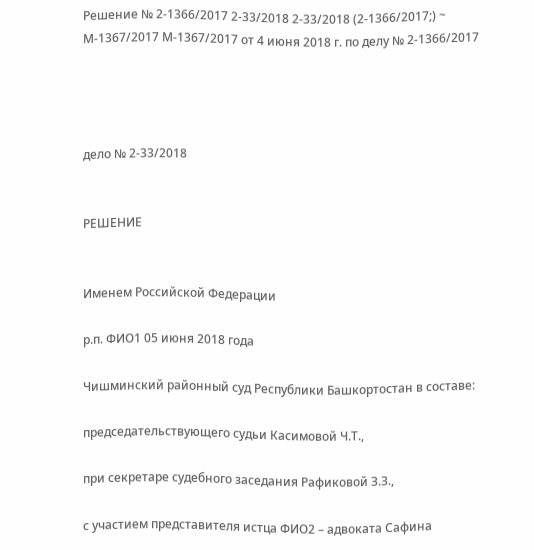Решение № 2-1366/2017 2-33/2018 2-33/2018 (2-1366/2017;) ~ М-1367/2017 М-1367/2017 от 4 июня 2018 г. по делу № 2-1366/2017




дело № 2-33/2018


РЕШЕНИЕ


Именем Российской Федерации

р.п. ФИО1 05 июня 2018 года

Чишминский районный суд Республики Башкортостан в составе:

председательствующего судьи Касимовой Ч.Т.,

при секретаре судебного заседания Рафиковой З.З.,

с участием представителя истца ФИО2 – адвоката Сафина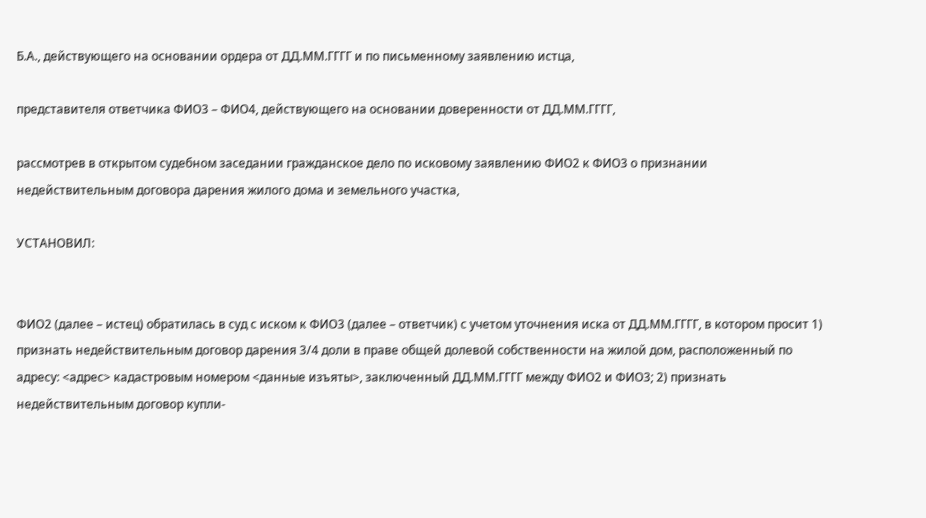Б.А., действующего на основании ордера от ДД.ММ.ГГГГ и по письменному заявлению истца,

представителя ответчика ФИО3 – ФИО4, действующего на основании доверенности от ДД.ММ.ГГГГ,

рассмотрев в открытом судебном заседании гражданское дело по исковому заявлению ФИО2 к ФИО3 о признании недействительным договора дарения жилого дома и земельного участка,

УСТАНОВИЛ:


ФИО2 (далее – истец) обратилась в суд с иском к ФИО3 (далее – ответчик) с учетом уточнения иска от ДД.ММ.ГГГГ, в котором просит 1) признать недействительным договор дарения 3/4 доли в праве общей долевой собственности на жилой дом, расположенный по адресу: <адрес> кадастровым номером <данные изъяты>, заключенный ДД.ММ.ГГГГ между ФИО2 и ФИО3; 2) признать недействительным договор купли-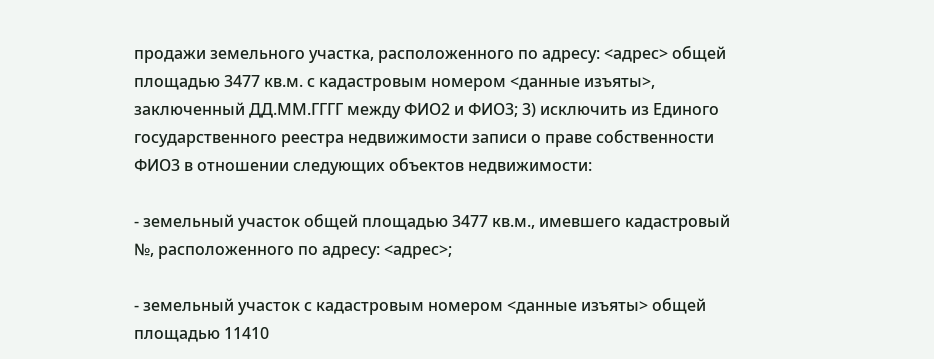продажи земельного участка, расположенного по адресу: <адрес> общей площадью 3477 кв.м. с кадастровым номером <данные изъяты>, заключенный ДД.ММ.ГГГГ между ФИО2 и ФИО3; 3) исключить из Единого государственного реестра недвижимости записи о праве собственности ФИО3 в отношении следующих объектов недвижимости:

- земельный участок общей площадью 3477 кв.м., имевшего кадастровый №, расположенного по адресу: <адрес>;

- земельный участок с кадастровым номером <данные изъяты> общей площадью 11410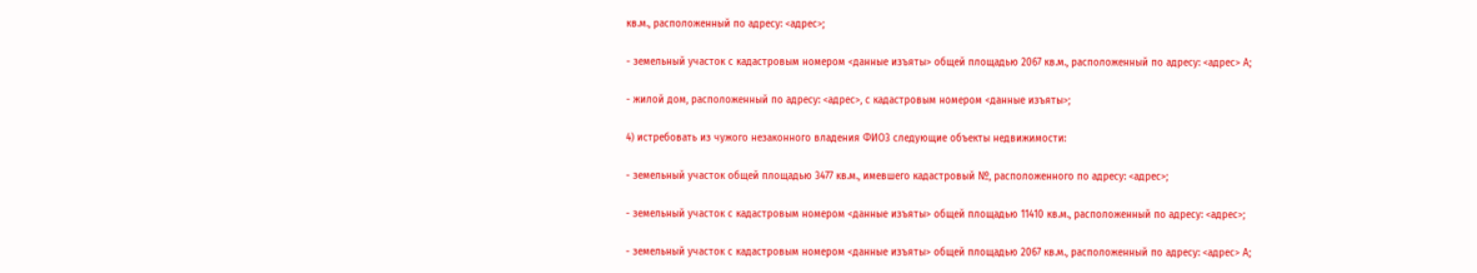кв.м., расположенный по адресу: <адрес>;

- земельный участок с кадастровым номером <данные изъяты> общей площадью 2067 кв.м., расположенный по адресу: <адрес> А;

- жилой дом, расположенный по адресу: <адрес>, с кадастровым номером <данные изъяты>;

4) истребовать из чужого незаконного владения ФИО3 следующие объекты недвижимости:

- земельный участок общей площадью 3477 кв.м., имевшего кадастровый №, расположенного по адресу: <адрес>;

- земельный участок с кадастровым номером <данные изъяты> общей площадью 11410 кв.м., расположенный по адресу: <адрес>;

- земельный участок с кадастровым номером <данные изъяты> общей площадью 2067 кв.м., расположенный по адресу: <адрес> А;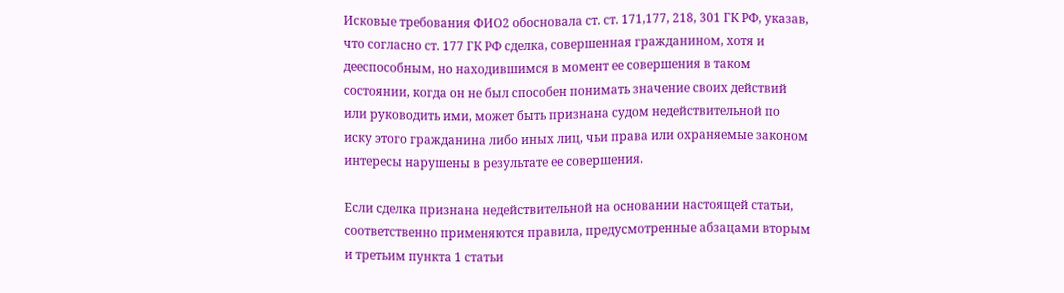Исковые требования ФИО2 обосновала ст. ст. 171,177, 218, 301 ГК РФ, указав, что согласно ст. 177 ГК РФ сделка, совершенная гражданином, хотя и дееспособным, но находившимся в момент ее совершения в таком состоянии, когда он не был способен понимать значение своих действий или руководить ими, может быть признана судом недействительной по иску этого гражданина либо иных лиц, чьи права или охраняемые законом интересы нарушены в результате ее совершения.

Если сделка признана недействительной на основании настоящей статьи, соответственно применяются правила, предусмотренные абзацами вторым и третьим пункта 1 статьи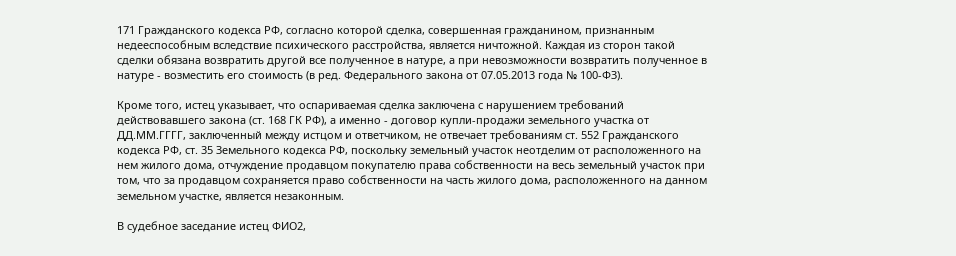171 Гражданского кодекса РФ, согласно которой сделка, совершенная гражданином, признанным недееспособным вследствие психического расстройства, является ничтожной. Каждая из сторон такой сделки обязана возвратить другой все полученное в натуре, а при невозможности возвратить полученное в натуре - возместить его стоимость (в ред. Федерального закона от 07.05.2013 года № 100-ФЗ).

Кроме того, истец указывает, что оспариваемая сделка заключена с нарушением требований действовавшего закона (ст. 168 ГК РФ), а именно - договор купли-продажи земельного участка от ДД.ММ.ГГГГ, заключенный между истцом и ответчиком, не отвечает требованиям ст. 552 Гражданского кодекса РФ, ст. 35 Земельного кодекса РФ, поскольку земельный участок неотделим от расположенного на нем жилого дома, отчуждение продавцом покупателю права собственности на весь земельный участок при том, что за продавцом сохраняется право собственности на часть жилого дома, расположенного на данном земельном участке, является незаконным.

В судебное заседание истец ФИО2,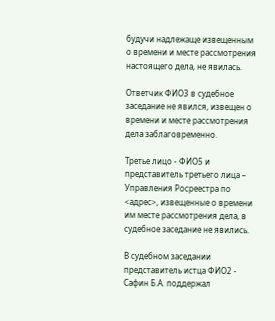будучи надлежаще извещенным о времени и месте рассмотрения настоящего дела, не явилась.

Ответчик ФИО3 в судебное заседание не явился, извещен о времени и месте рассмотрения дела заблаговременно.

Третье лицо - ФИО5 и представитель третьего лица – Управления Росреестра по <адрес>, извещенные о времени им месте рассмотрения дела, в судебное заседание не явились.

В судебном заседании представитель истца ФИО2 - Сафин Б.А. поддержал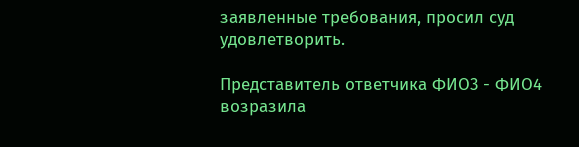заявленные требования, просил суд удовлетворить.

Представитель ответчика ФИО3 - ФИО4 возразила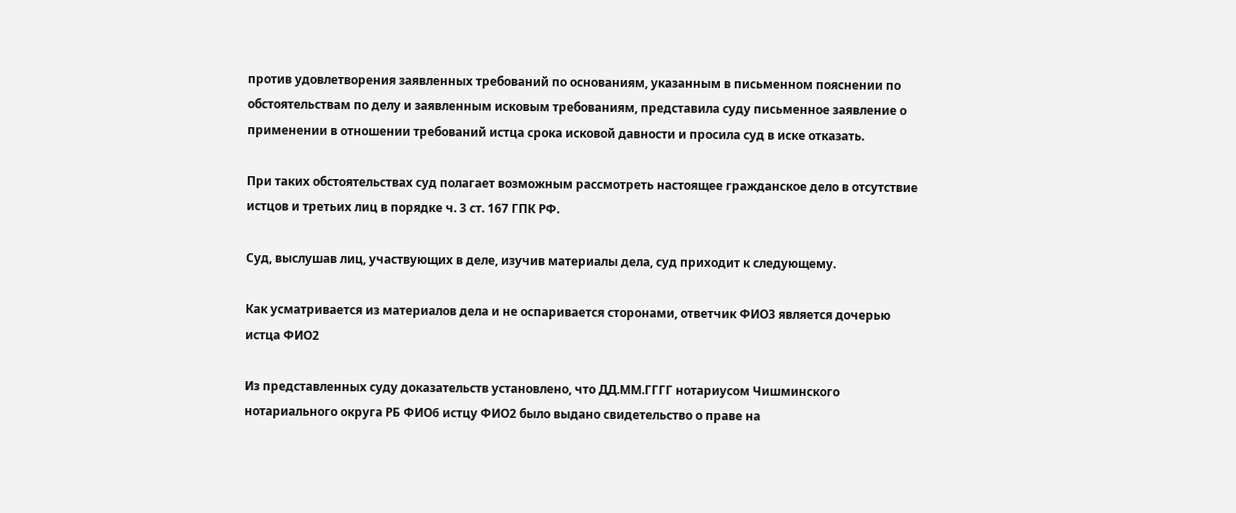против удовлетворения заявленных требований по основаниям, указанным в письменном пояснении по обстоятельствам по делу и заявленным исковым требованиям, представила суду письменное заявление о применении в отношении требований истца срока исковой давности и просила суд в иске отказать.

При таких обстоятельствах суд полагает возможным рассмотреть настоящее гражданское дело в отсутствие истцов и третьих лиц в порядке ч. 3 ст. 167 ГПК РФ.

Суд, выслушав лиц, участвующих в деле, изучив материалы дела, суд приходит к следующему.

Как усматривается из материалов дела и не оспаривается сторонами, ответчик ФИО3 является дочерью истца ФИО2

Из представленных суду доказательств установлено, что ДД.ММ.ГГГГ нотариусом Чишминского нотариального округа РБ ФИО6 истцу ФИО2 было выдано свидетельство о праве на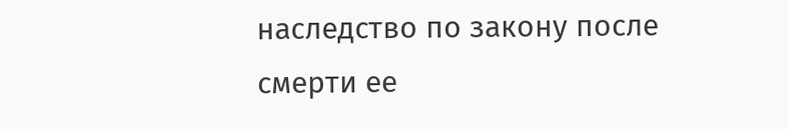наследство по закону после смерти ее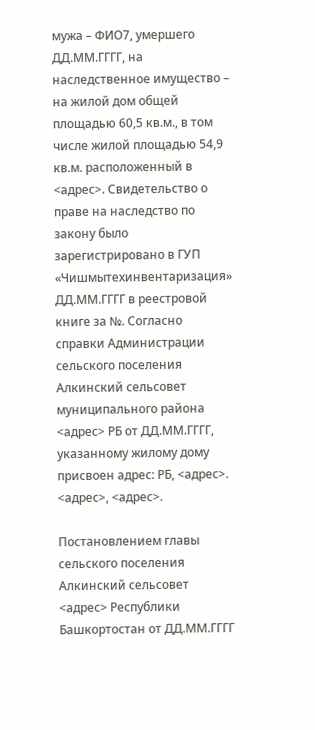мужа – ФИО7, умершего ДД.ММ.ГГГГ, на наследственное имущество – на жилой дом общей площадью 60,5 кв.м., в том числе жилой площадью 54,9 кв.м. расположенный в <адрес>. Свидетельство о праве на наследство по закону было зарегистрировано в ГУП «Чишмытехинвентаризация» ДД.ММ.ГГГГ в реестровой книге за №. Согласно справки Администрации сельского поселения Алкинский сельсовет муниципального района <адрес> РБ от ДД.ММ.ГГГГ, указанному жилому дому присвоен адрес: РБ, <адрес>. <адрес>, <адрес>.

Постановлением главы сельского поселения Алкинский сельсовет <адрес> Республики Башкортостан от ДД.ММ.ГГГГ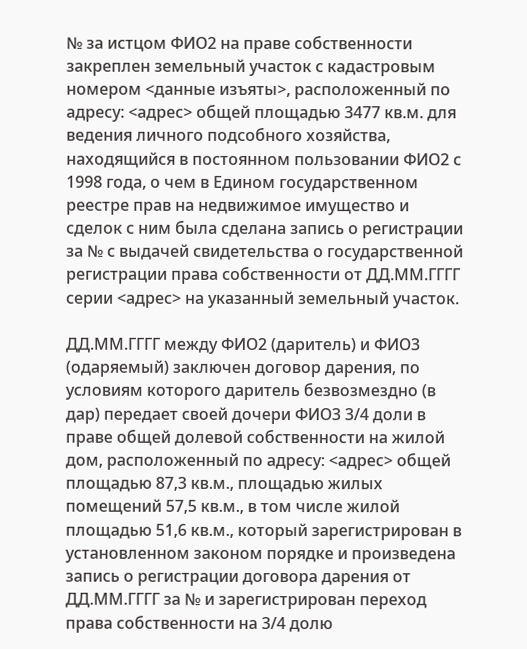№ за истцом ФИО2 на праве собственности закреплен земельный участок с кадастровым номером <данные изъяты>, расположенный по адресу: <адрес> общей площадью 3477 кв.м. для ведения личного подсобного хозяйства, находящийся в постоянном пользовании ФИО2 с 1998 года, о чем в Едином государственном реестре прав на недвижимое имущество и сделок с ним была сделана запись о регистрации за № с выдачей свидетельства о государственной регистрации права собственности от ДД.ММ.ГГГГ серии <адрес> на указанный земельный участок.

ДД.ММ.ГГГГ между ФИО2 (даритель) и ФИО3 (одаряемый) заключен договор дарения, по условиям которого даритель безвозмездно (в дар) передает своей дочери ФИО3 3/4 доли в праве общей долевой собственности на жилой дом, расположенный по адресу: <адрес> общей площадью 87,3 кв.м., площадью жилых помещений 57,5 кв.м., в том числе жилой площадью 51,6 кв.м., который зарегистрирован в установленном законом порядке и произведена запись о регистрации договора дарения от ДД.ММ.ГГГГ за № и зарегистрирован переход права собственности на 3/4 долю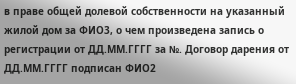в праве общей долевой собственности на указанный жилой дом за ФИО3, о чем произведена запись о регистрации от ДД.ММ.ГГГГ за №. Договор дарения от ДД.ММ.ГГГГ подписан ФИО2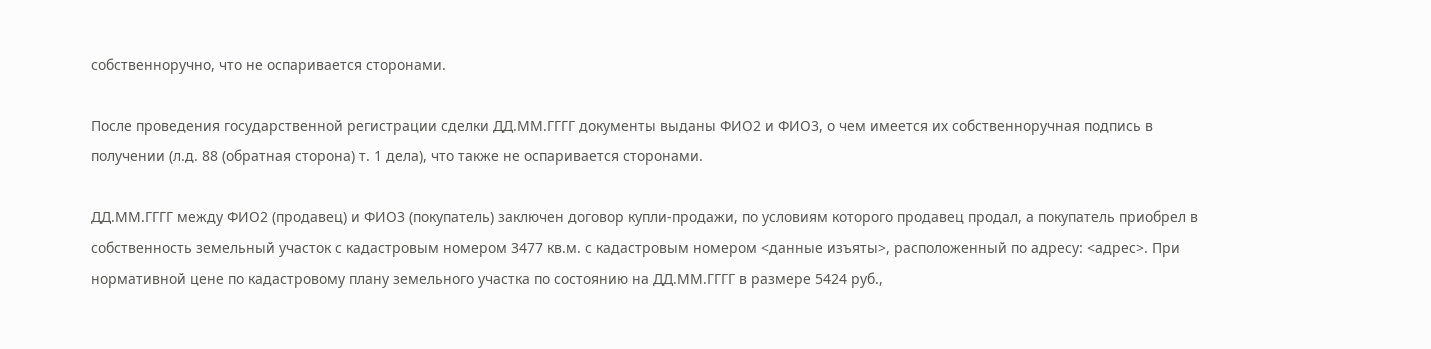собственноручно, что не оспаривается сторонами.

После проведения государственной регистрации сделки ДД.ММ.ГГГГ документы выданы ФИО2 и ФИО3, о чем имеется их собственноручная подпись в получении (л.д. 88 (обратная сторона) т. 1 дела), что также не оспаривается сторонами.

ДД.ММ.ГГГГ между ФИО2 (продавец) и ФИО3 (покупатель) заключен договор купли-продажи, по условиям которого продавец продал, а покупатель приобрел в собственность земельный участок с кадастровым номером 3477 кв.м. с кадастровым номером <данные изъяты>, расположенный по адресу: <адрес>. При нормативной цене по кадастровому плану земельного участка по состоянию на ДД.ММ.ГГГГ в размере 5424 руб.,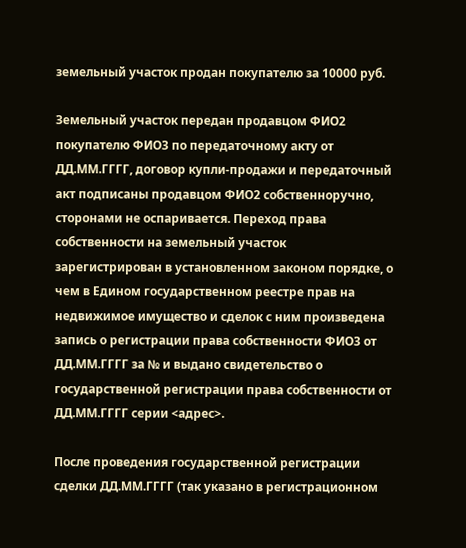земельный участок продан покупателю за 10000 руб.

Земельный участок передан продавцом ФИО2 покупателю ФИО3 по передаточному акту от ДД.ММ.ГГГГ, договор купли-продажи и передаточный акт подписаны продавцом ФИО2 собственноручно, сторонами не оспаривается. Переход права собственности на земельный участок зарегистрирован в установленном законом порядке, о чем в Едином государственном реестре прав на недвижимое имущество и сделок с ним произведена запись о регистрации права собственности ФИО3 от ДД.ММ.ГГГГ за № и выдано свидетельство о государственной регистрации права собственности от ДД.ММ.ГГГГ серии <адрес>.

После проведения государственной регистрации сделки ДД.ММ.ГГГГ (так указано в регистрационном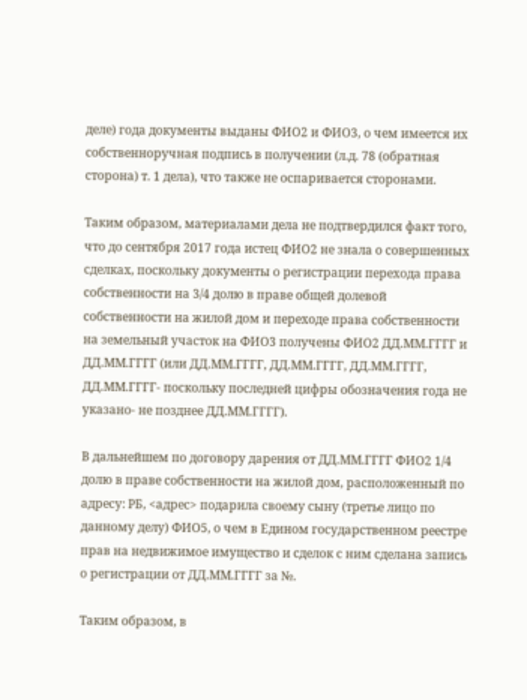деле) года документы выданы ФИО2 и ФИО3, о чем имеется их собственноручная подпись в получении (л.д. 78 (обратная сторона) т. 1 дела), что также не оспаривается сторонами.

Таким образом, материалами дела не подтвердился факт того, что до сентября 2017 года истец ФИО2 не знала о совершенных сделках, поскольку документы о регистрации перехода права собственности на 3/4 долю в праве общей долевой собственности на жилой дом и переходе права собственности на земельный участок на ФИО3 получены ФИО2 ДД.ММ.ГГГГ и ДД.ММ.ГГГГ (или ДД.ММ.ГГГГ, ДД.ММ.ГГГГ, ДД.ММ.ГГГГ, ДД.ММ.ГГГГ- поскольку последней цифры обозначения года не указано- не позднее ДД.ММ.ГГГГ).

В дальнейшем по договору дарения от ДД.ММ.ГГГГ ФИО2 1/4 долю в праве собственности на жилой дом, расположенный по адресу: РБ, <адрес> подарила своему сыну (третье лицо по данному делу) ФИО5, о чем в Едином государственном реестре прав на недвижимое имущество и сделок с ним сделана запись о регистрации от ДД.ММ.ГГГГ за №.

Таким образом, в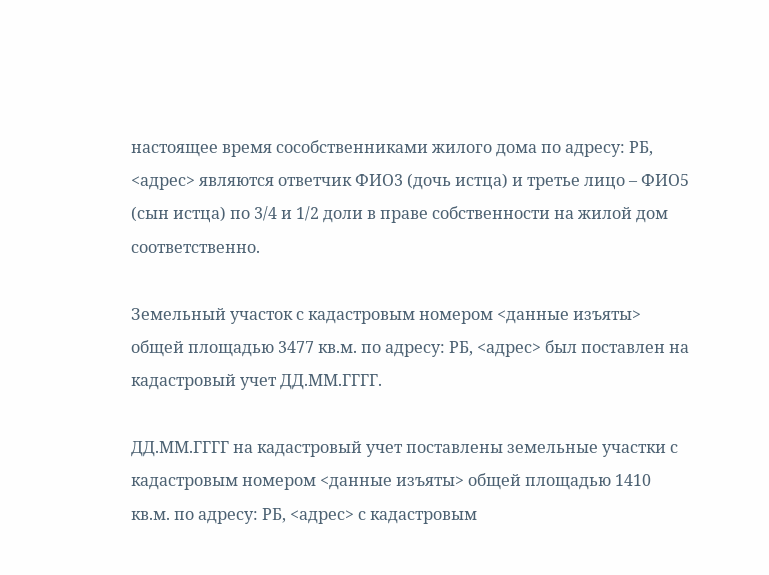настоящее время сособственниками жилого дома по адресу: РБ, <адрес> являются ответчик ФИО3 (дочь истца) и третье лицо – ФИО5 (сын истца) по 3/4 и 1/2 доли в праве собственности на жилой дом соответственно.

Земельный участок с кадастровым номером <данные изъяты> общей площадью 3477 кв.м. по адресу: РБ, <адрес> был поставлен на кадастровый учет ДД.ММ.ГГГГ.

ДД.ММ.ГГГГ на кадастровый учет поставлены земельные участки с кадастровым номером <данные изъяты> общей площадью 1410 кв.м. по адресу: РБ, <адрес> с кадастровым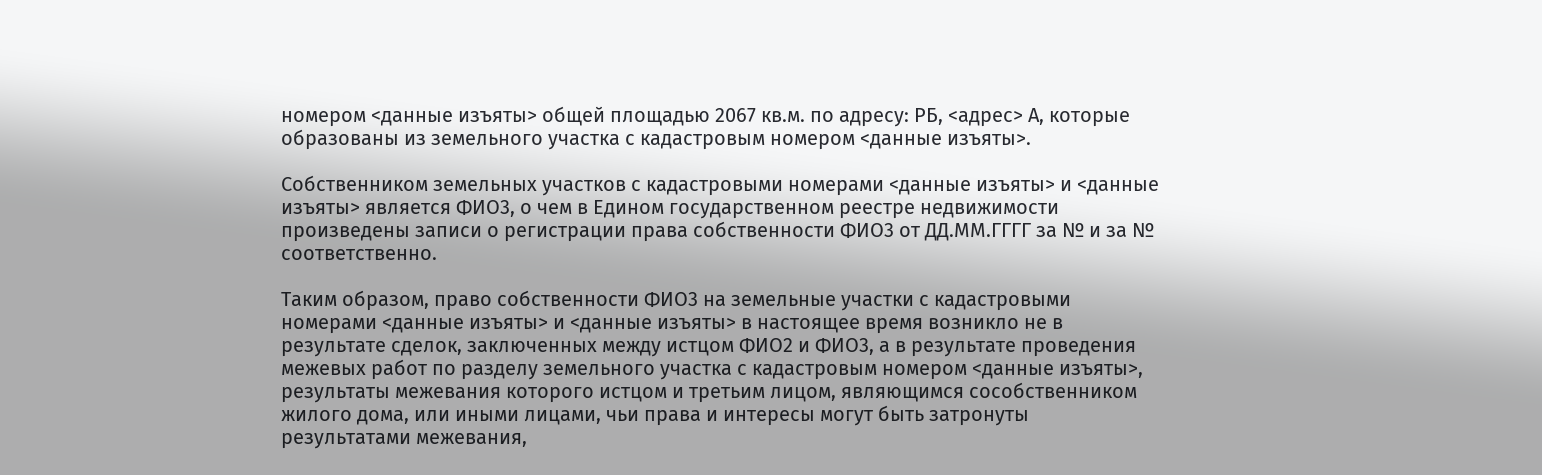номером <данные изъяты> общей площадью 2067 кв.м. по адресу: РБ, <адрес> А, которые образованы из земельного участка с кадастровым номером <данные изъяты>.

Собственником земельных участков с кадастровыми номерами <данные изъяты> и <данные изъяты> является ФИО3, о чем в Едином государственном реестре недвижимости произведены записи о регистрации права собственности ФИО3 от ДД.ММ.ГГГГ за № и за № соответственно.

Таким образом, право собственности ФИО3 на земельные участки с кадастровыми номерами <данные изъяты> и <данные изъяты> в настоящее время возникло не в результате сделок, заключенных между истцом ФИО2 и ФИО3, а в результате проведения межевых работ по разделу земельного участка с кадастровым номером <данные изъяты>, результаты межевания которого истцом и третьим лицом, являющимся сособственником жилого дома, или иными лицами, чьи права и интересы могут быть затронуты результатами межевания,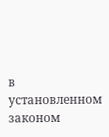в установленном законом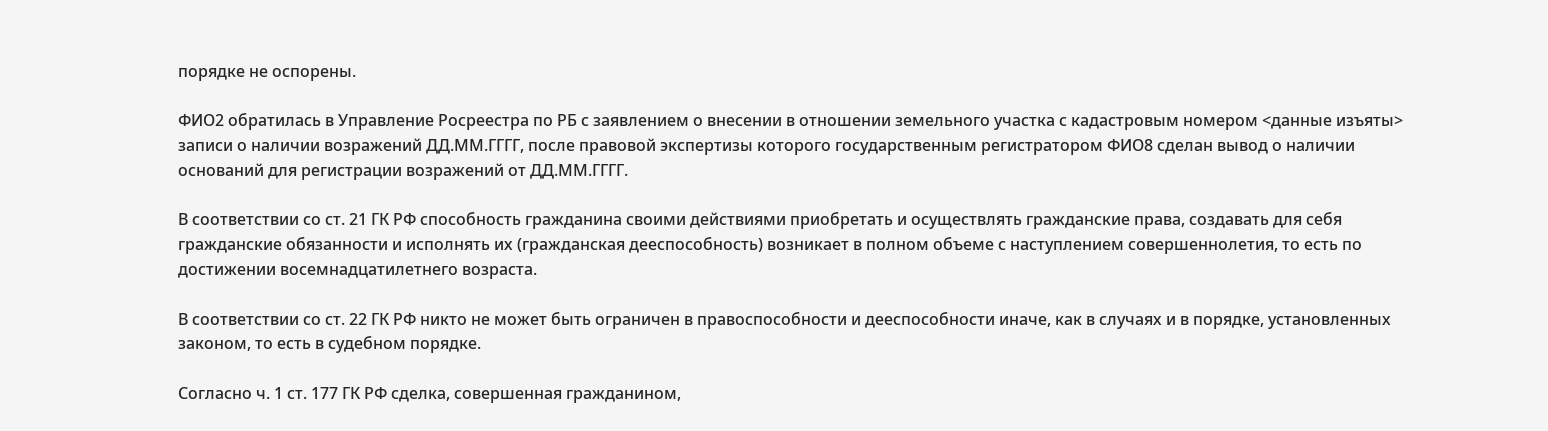порядке не оспорены.

ФИО2 обратилась в Управление Росреестра по РБ с заявлением о внесении в отношении земельного участка с кадастровым номером <данные изъяты> записи о наличии возражений ДД.ММ.ГГГГ, после правовой экспертизы которого государственным регистратором ФИО8 сделан вывод о наличии оснований для регистрации возражений от ДД.ММ.ГГГГ.

В соответствии со ст. 21 ГК РФ способность гражданина своими действиями приобретать и осуществлять гражданские права, создавать для себя гражданские обязанности и исполнять их (гражданская дееспособность) возникает в полном объеме с наступлением совершеннолетия, то есть по достижении восемнадцатилетнего возраста.

В соответствии со ст. 22 ГК РФ никто не может быть ограничен в правоспособности и дееспособности иначе, как в случаях и в порядке, установленных законом, то есть в судебном порядке.

Согласно ч. 1 ст. 177 ГК РФ сделка, совершенная гражданином,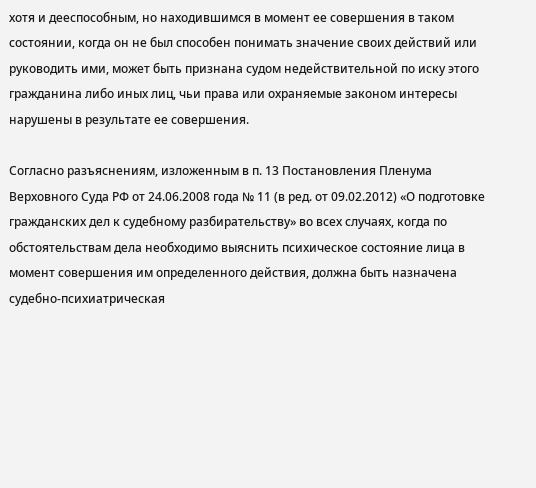хотя и дееспособным, но находившимся в момент ее совершения в таком состоянии, когда он не был способен понимать значение своих действий или руководить ими, может быть признана судом недействительной по иску этого гражданина либо иных лиц, чьи права или охраняемые законом интересы нарушены в результате ее совершения.

Согласно разъяснениям, изложенным в п. 13 Постановления Пленума Верховного Суда РФ от 24.06.2008 года № 11 (в ред. от 09.02.2012) «О подготовке гражданских дел к судебному разбирательству» во всех случаях, когда по обстоятельствам дела необходимо выяснить психическое состояние лица в момент совершения им определенного действия, должна быть назначена судебно-психиатрическая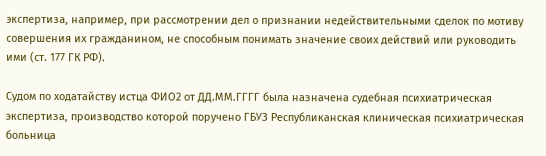экспертиза, например, при рассмотрении дел о признании недействительными сделок по мотиву совершения их гражданином, не способным понимать значение своих действий или руководить ими (ст. 177 ГК РФ).

Судом по ходатайству истца ФИО2 от ДД.ММ.ГГГГ была назначена судебная психиатрическая экспертиза, производство которой поручено ГБУЗ Республиканская клиническая психиатрическая больница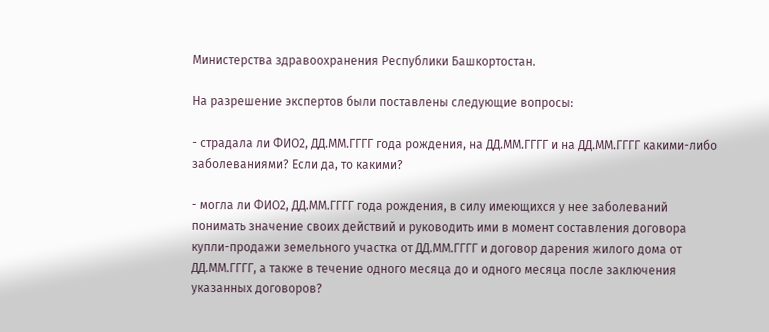Министерства здравоохранения Республики Башкортостан.

На разрешение экспертов были поставлены следующие вопросы:

- страдала ли ФИО2, ДД.ММ.ГГГГ года рождения, на ДД.ММ.ГГГГ и на ДД.ММ.ГГГГ какими-либо заболеваниями? Если да, то какими?

- могла ли ФИО2, ДД.ММ.ГГГГ года рождения, в силу имеющихся у нее заболеваний понимать значение своих действий и руководить ими в момент составления договора купли-продажи земельного участка от ДД.ММ.ГГГГ и договор дарения жилого дома от ДД.ММ.ГГГГ, а также в течение одного месяца до и одного месяца после заключения указанных договоров?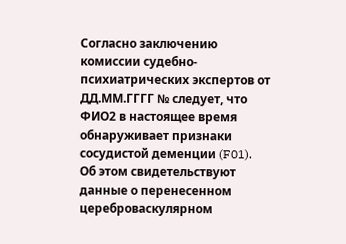Согласно заключению комиссии судебно-психиатрических экспертов от ДД.ММ.ГГГГ № следует, что ФИО2 в настоящее время обнаруживает признаки сосудистой деменции (F01). Об этом свидетельствуют данные о перенесенном цереброваскулярном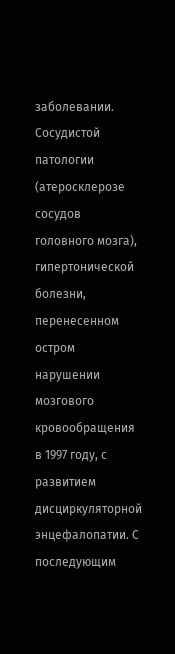заболевании. Сосудистой патологии (атеросклерозе сосудов головного мозга), гипертонической болезни, перенесенном остром нарушении мозгового кровообращения в 1997 году, с развитием дисциркуляторной энцефалопатии. С последующим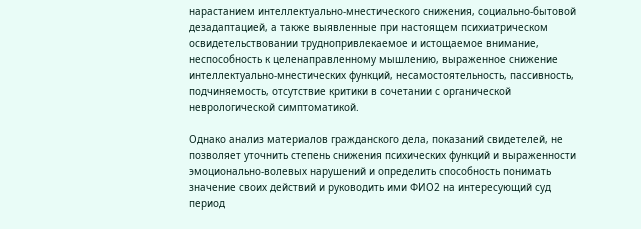нарастанием интеллектуально-мнестического снижения, социально-бытовой дезадаптацией, а также выявленные при настоящем психиатрическом освидетельствовании труднопривлекаемое и истощаемое внимание, неспособность к целенаправленному мышлению, выраженное снижение интеллектуально-мнестических функций, несамостоятельность, пассивность, подчиняемость, отсутствие критики в сочетании с органической неврологической симптоматикой.

Однако анализ материалов гражданского дела, показаний свидетелей, не позволяет уточнить степень снижения психических функций и выраженности эмоционально-волевых нарушений и определить способность понимать значение своих действий и руководить ими ФИО2 на интересующий суд период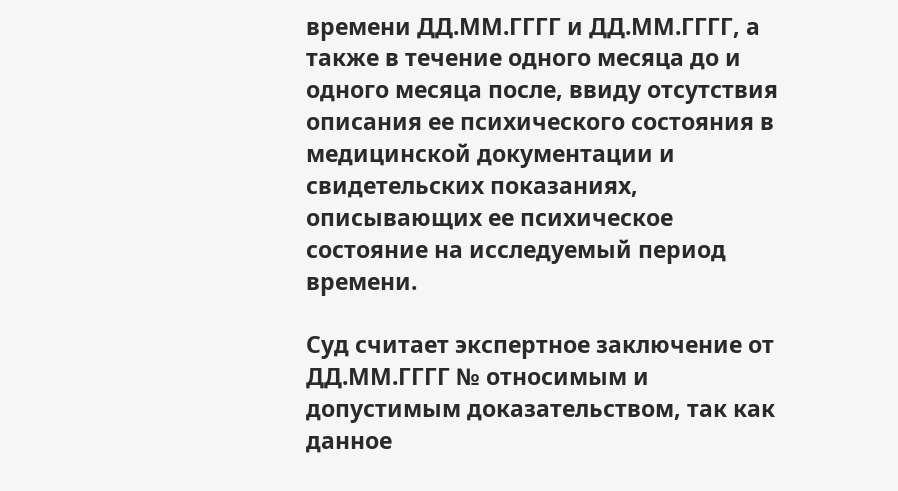времени ДД.ММ.ГГГГ и ДД.ММ.ГГГГ, а также в течение одного месяца до и одного месяца после, ввиду отсутствия описания ее психического состояния в медицинской документации и свидетельских показаниях, описывающих ее психическое состояние на исследуемый период времени.

Суд считает экспертное заключение от ДД.ММ.ГГГГ № относимым и допустимым доказательством, так как данное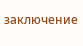заключение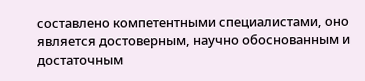составлено компетентными специалистами, оно является достоверным, научно обоснованным и достаточным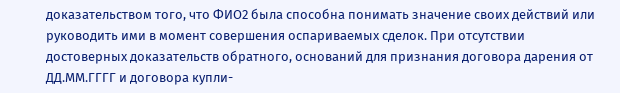доказательством того, что ФИО2 была способна понимать значение своих действий или руководить ими в момент совершения оспариваемых сделок. При отсутствии достоверных доказательств обратного, оснований для признания договора дарения от ДД.ММ.ГГГГ и договора купли-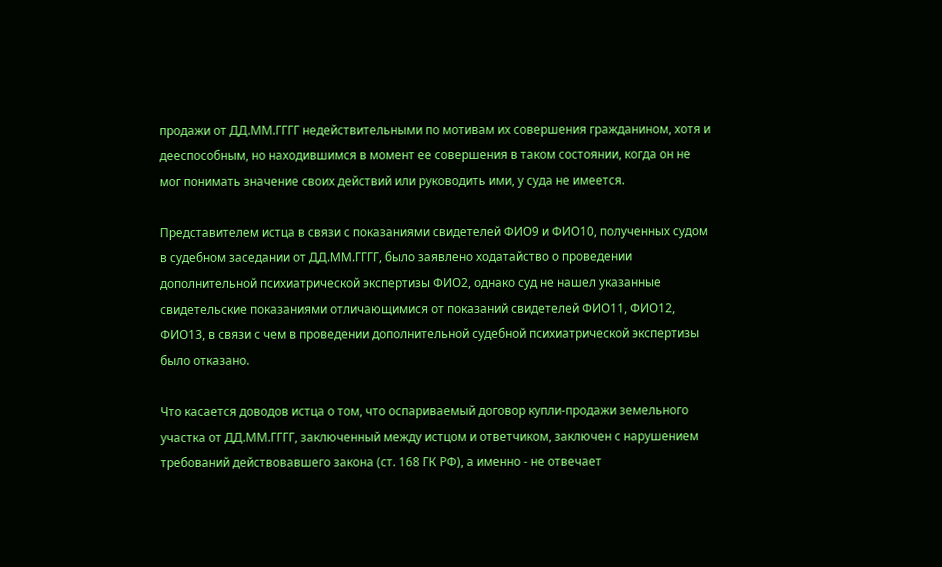продажи от ДД.ММ.ГГГГ недействительными по мотивам их совершения гражданином, хотя и дееспособным, но находившимся в момент ее совершения в таком состоянии, когда он не мог понимать значение своих действий или руководить ими, у суда не имеется.

Представителем истца в связи с показаниями свидетелей ФИО9 и ФИО10, полученных судом в судебном заседании от ДД.ММ.ГГГГ, было заявлено ходатайство о проведении дополнительной психиатрической экспертизы ФИО2, однако суд не нашел указанные свидетельские показаниями отличающимися от показаний свидетелей ФИО11, ФИО12, ФИО13, в связи с чем в проведении дополнительной судебной психиатрической экспертизы было отказано.

Что касается доводов истца о том, что оспариваемый договор купли-продажи земельного участка от ДД.ММ.ГГГГ, заключенный между истцом и ответчиком, заключен с нарушением требований действовавшего закона (ст. 168 ГК РФ), а именно - не отвечает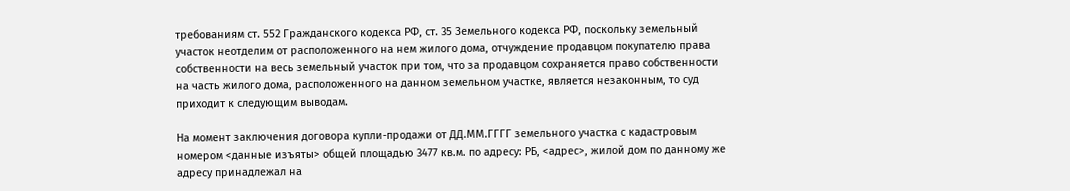требованиям ст. 552 Гражданского кодекса РФ, ст. 35 Земельного кодекса РФ, поскольку земельный участок неотделим от расположенного на нем жилого дома, отчуждение продавцом покупателю права собственности на весь земельный участок при том, что за продавцом сохраняется право собственности на часть жилого дома, расположенного на данном земельном участке, является незаконным, то суд приходит к следующим выводам.

На момент заключения договора купли-продажи от ДД.ММ.ГГГГ земельного участка с кадастровым номером <данные изъяты> общей площадью 3477 кв.м. по адресу: РБ, <адрес>, жилой дом по данному же адресу принадлежал на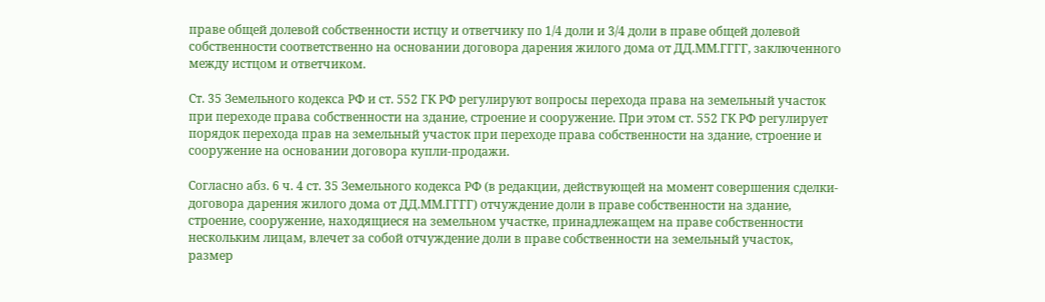праве общей долевой собственности истцу и ответчику по 1/4 доли и 3/4 доли в праве общей долевой собственности соответственно на основании договора дарения жилого дома от ДД.ММ.ГГГГ, заключенного между истцом и ответчиком.

Ст. 35 Земельного кодекса РФ и ст. 552 ГК РФ регулируют вопросы перехода права на земельный участок при переходе права собственности на здание, строение и сооружение. При этом ст. 552 ГК РФ регулирует порядок перехода прав на земельный участок при переходе права собственности на здание, строение и сооружение на основании договора купли-продажи.

Согласно абз. 6 ч. 4 ст. 35 Земельного кодекса РФ (в редакции, действующей на момент совершения сделки- договора дарения жилого дома от ДД.ММ.ГГГГ) отчуждение доли в праве собственности на здание, строение, сооружение, находящиеся на земельном участке, принадлежащем на праве собственности нескольким лицам, влечет за собой отчуждение доли в праве собственности на земельный участок, размер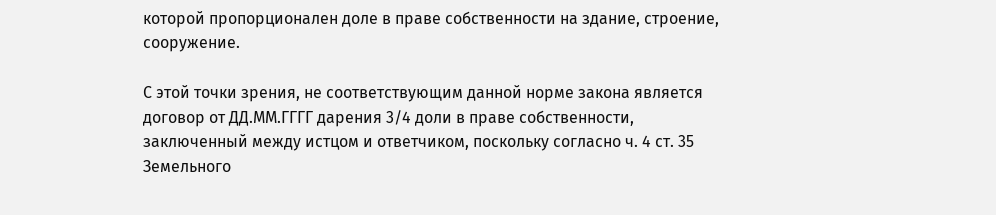которой пропорционален доле в праве собственности на здание, строение, сооружение.

С этой точки зрения, не соответствующим данной норме закона является договор от ДД.ММ.ГГГГ дарения 3/4 доли в праве собственности, заключенный между истцом и ответчиком, поскольку согласно ч. 4 ст. 35 Земельного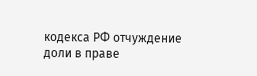кодекса РФ отчуждение доли в праве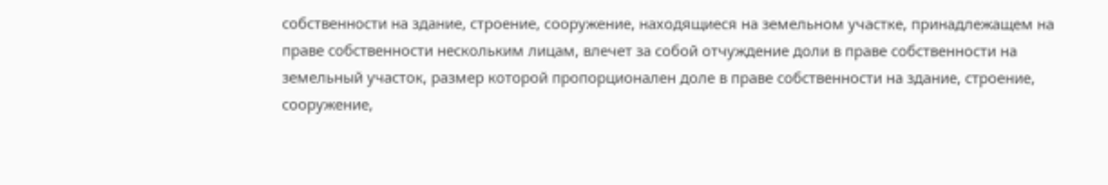собственности на здание, строение, сооружение, находящиеся на земельном участке, принадлежащем на праве собственности нескольким лицам, влечет за собой отчуждение доли в праве собственности на земельный участок, размер которой пропорционален доле в праве собственности на здание, строение, сооружение,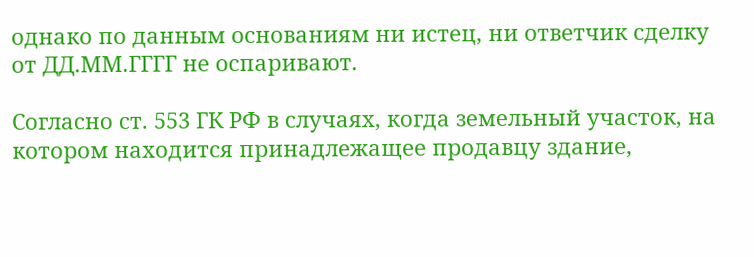однако по данным основаниям ни истец, ни ответчик сделку от ДД.ММ.ГГГГ не оспаривают.

Согласно ст. 553 ГК РФ в случаях, когда земельный участок, на котором находится принадлежащее продавцу здание,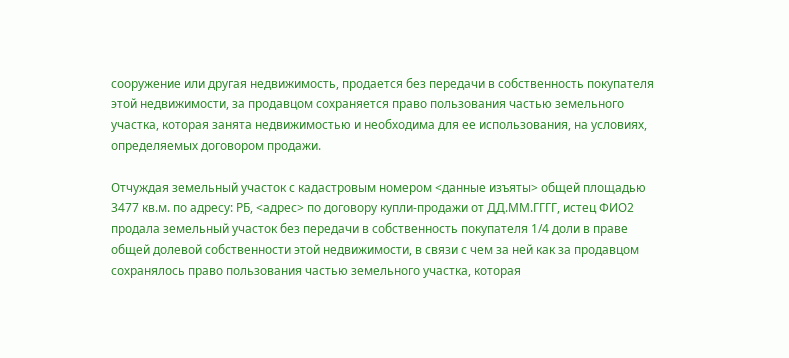сооружение или другая недвижимость, продается без передачи в собственность покупателя этой недвижимости, за продавцом сохраняется право пользования частью земельного участка, которая занята недвижимостью и необходима для ее использования, на условиях, определяемых договором продажи.

Отчуждая земельный участок с кадастровым номером <данные изъяты> общей площадью 3477 кв.м. по адресу: РБ, <адрес> по договору купли-продажи от ДД.ММ.ГГГГ, истец ФИО2 продала земельный участок без передачи в собственность покупателя 1/4 доли в праве общей долевой собственности этой недвижимости, в связи с чем за ней как за продавцом сохранялось право пользования частью земельного участка, которая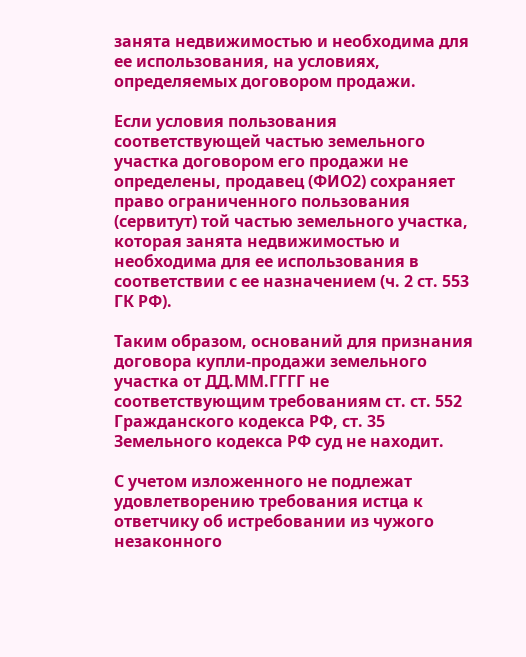занята недвижимостью и необходима для ее использования, на условиях, определяемых договором продажи.

Если условия пользования соответствующей частью земельного участка договором его продажи не определены, продавец (ФИО2) сохраняет право ограниченного пользования (сервитут) той частью земельного участка, которая занята недвижимостью и необходима для ее использования в соответствии с ее назначением (ч. 2 ст. 553 ГК РФ).

Таким образом, оснований для признания договора купли-продажи земельного участка от ДД.ММ.ГГГГ не соответствующим требованиям ст. ст. 552 Гражданского кодекса РФ, ст. 35 Земельного кодекса РФ суд не находит.

С учетом изложенного не подлежат удовлетворению требования истца к ответчику об истребовании из чужого незаконного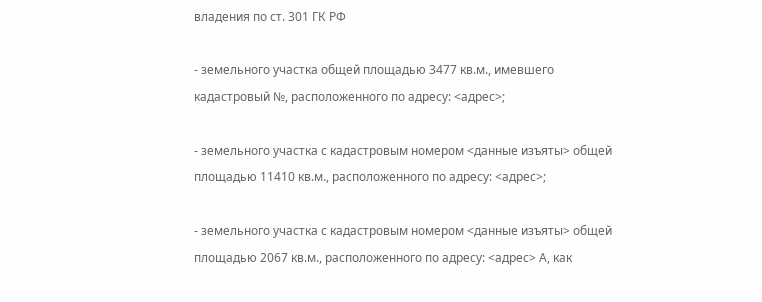владения по ст. 301 ГК РФ

- земельного участка общей площадью 3477 кв.м., имевшего кадастровый №, расположенного по адресу: <адрес>;

- земельного участка с кадастровым номером <данные изъяты> общей площадью 11410 кв.м., расположенного по адресу: <адрес>;

- земельного участка с кадастровым номером <данные изъяты> общей площадью 2067 кв.м., расположенного по адресу: <адрес> А, как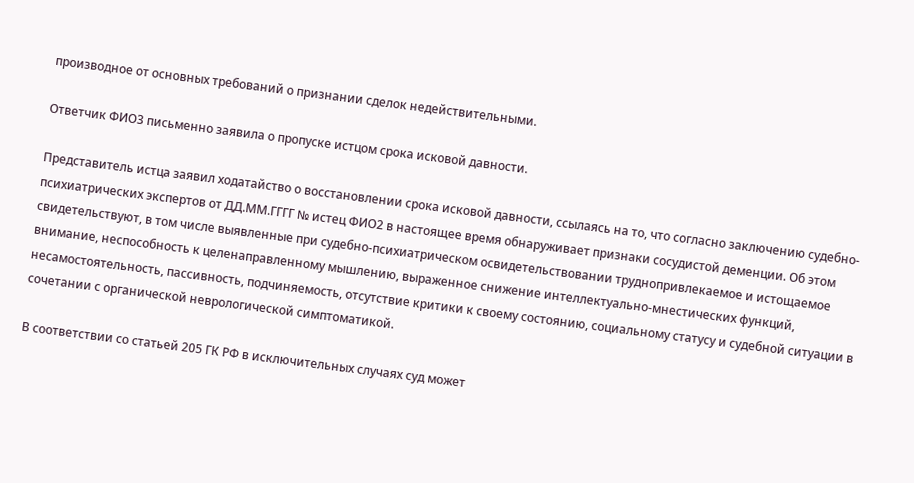производное от основных требований о признании сделок недействительными.

Ответчик ФИО3 письменно заявила о пропуске истцом срока исковой давности.

Представитель истца заявил ходатайство о восстановлении срока исковой давности, ссылаясь на то, что согласно заключению судебно-психиатрических экспертов от ДД.ММ.ГГГГ № истец ФИО2 в настоящее время обнаруживает признаки сосудистой деменции. Об этом свидетельствуют, в том числе выявленные при судебно-психиатрическом освидетельствовании труднопривлекаемое и истощаемое внимание, неспособность к целенаправленному мышлению, выраженное снижение интеллектуально-мнестических функций, несамостоятельность, пассивность, подчиняемость, отсутствие критики к своему состоянию, социальному статусу и судебной ситуации в сочетании с органической неврологической симптоматикой.

В соответствии со статьей 205 ГК РФ в исключительных случаях суд может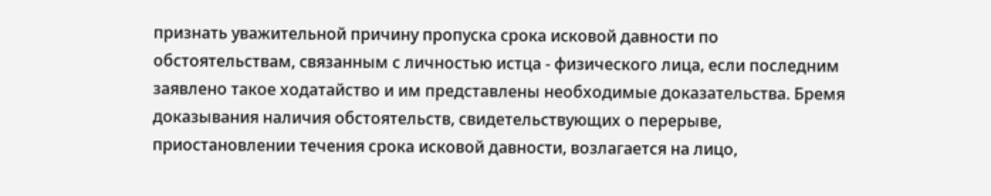признать уважительной причину пропуска срока исковой давности по обстоятельствам, связанным с личностью истца - физического лица, если последним заявлено такое ходатайство и им представлены необходимые доказательства. Бремя доказывания наличия обстоятельств, свидетельствующих о перерыве, приостановлении течения срока исковой давности, возлагается на лицо,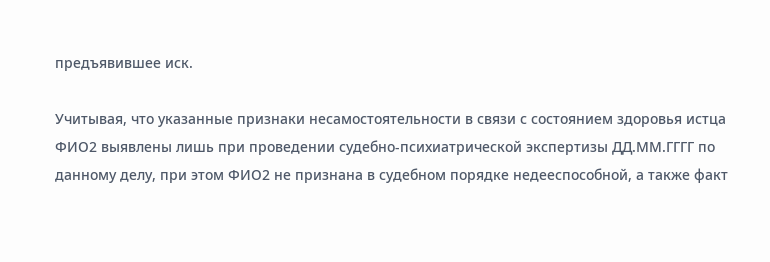предъявившее иск.

Учитывая, что указанные признаки несамостоятельности в связи с состоянием здоровья истца ФИО2 выявлены лишь при проведении судебно-психиатрической экспертизы ДД.ММ.ГГГГ по данному делу, при этом ФИО2 не признана в судебном порядке недееспособной, а также факт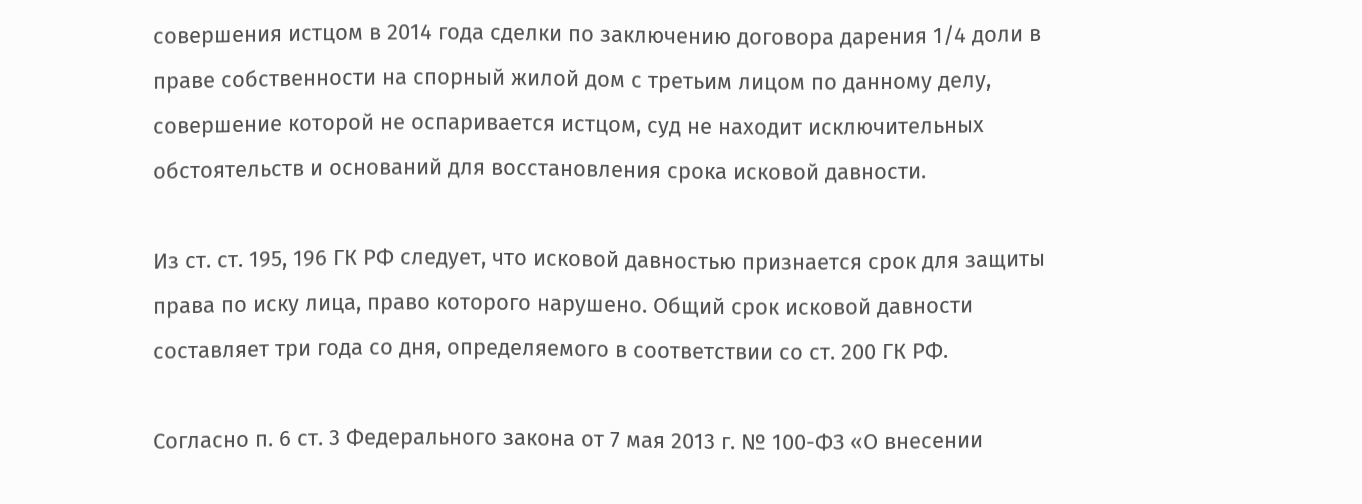совершения истцом в 2014 года сделки по заключению договора дарения 1/4 доли в праве собственности на спорный жилой дом с третьим лицом по данному делу, совершение которой не оспаривается истцом, суд не находит исключительных обстоятельств и оснований для восстановления срока исковой давности.

Из ст. ст. 195, 196 ГК РФ следует, что исковой давностью признается срок для защиты права по иску лица, право которого нарушено. Общий срок исковой давности составляет три года со дня, определяемого в соответствии со ст. 200 ГК РФ.

Согласно п. 6 ст. 3 Федерального закона от 7 мая 2013 г. № 100-ФЗ «О внесении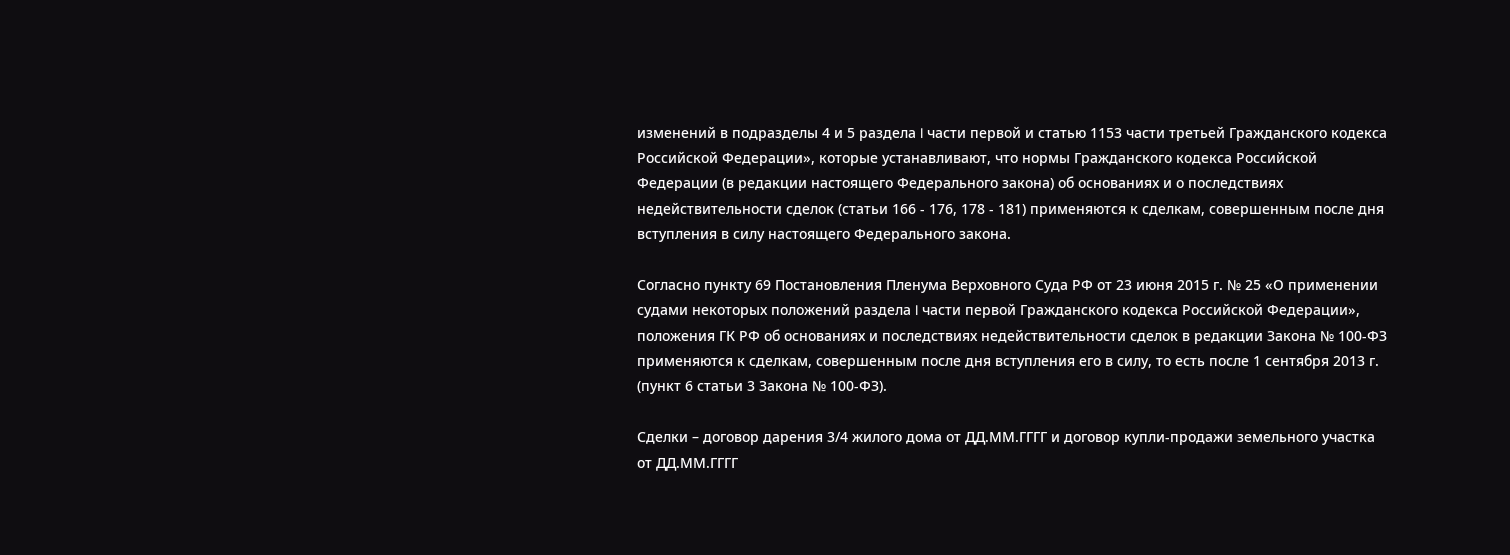изменений в подразделы 4 и 5 раздела I части первой и статью 1153 части третьей Гражданского кодекса Российской Федерации», которые устанавливают, что нормы Гражданского кодекса Российской Федерации (в редакции настоящего Федерального закона) об основаниях и о последствиях недействительности сделок (статьи 166 - 176, 178 - 181) применяются к сделкам, совершенным после дня вступления в силу настоящего Федерального закона.

Согласно пункту 69 Постановления Пленума Верховного Суда РФ от 23 июня 2015 г. № 25 «О применении судами некоторых положений раздела I части первой Гражданского кодекса Российской Федерации», положения ГК РФ об основаниях и последствиях недействительности сделок в редакции Закона № 100-ФЗ применяются к сделкам, совершенным после дня вступления его в силу, то есть после 1 сентября 2013 г. (пункт 6 статьи 3 Закона № 100-ФЗ).

Сделки – договор дарения 3/4 жилого дома от ДД.ММ.ГГГГ и договор купли-продажи земельного участка от ДД.ММ.ГГГГ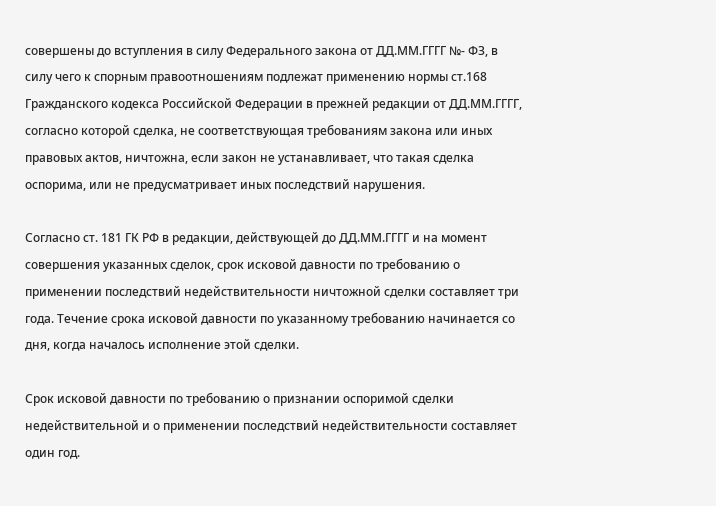совершены до вступления в силу Федерального закона от ДД.ММ.ГГГГ №- ФЗ, в силу чего к спорным правоотношениям подлежат применению нормы ст.168 Гражданского кодекса Российской Федерации в прежней редакции от ДД.ММ.ГГГГ, согласно которой сделка, не соответствующая требованиям закона или иных правовых актов, ничтожна, если закон не устанавливает, что такая сделка оспорима, или не предусматривает иных последствий нарушения.

Согласно ст. 181 ГК РФ в редакции, действующей до ДД.ММ.ГГГГ и на момент совершения указанных сделок, срок исковой давности по требованию о применении последствий недействительности ничтожной сделки составляет три года. Течение срока исковой давности по указанному требованию начинается со дня, когда началось исполнение этой сделки.

Срок исковой давности по требованию о признании оспоримой сделки недействительной и о применении последствий недействительности составляет один год.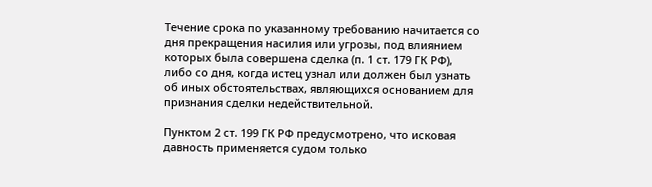Течение срока по указанному требованию начитается со дня прекращения насилия или угрозы, под влиянием которых была совершена сделка (п. 1 ст. 179 ГК РФ), либо со дня, когда истец узнал или должен был узнать об иных обстоятельствах, являющихся основанием для признания сделки недействительной.

Пунктом 2 ст. 199 ГК РФ предусмотрено, что исковая давность применяется судом только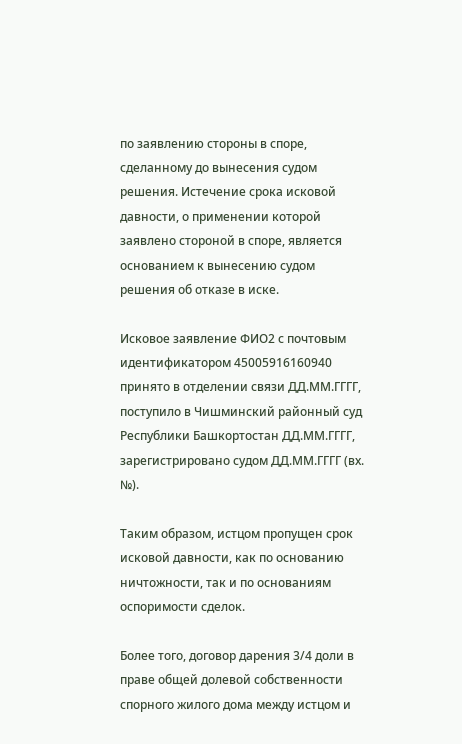по заявлению стороны в споре, сделанному до вынесения судом решения. Истечение срока исковой давности, о применении которой заявлено стороной в споре, является основанием к вынесению судом решения об отказе в иске.

Исковое заявление ФИО2 с почтовым идентификатором 45005916160940 принято в отделении связи ДД.ММ.ГГГГ, поступило в Чишминский районный суд Республики Башкортостан ДД.ММ.ГГГГ, зарегистрировано судом ДД.ММ.ГГГГ (вх. №).

Таким образом, истцом пропущен срок исковой давности, как по основанию ничтожности, так и по основаниям оспоримости сделок.

Более того, договор дарения 3/4 доли в праве общей долевой собственности спорного жилого дома между истцом и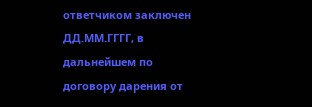ответчиком заключен ДД.ММ.ГГГГ, в дальнейшем по договору дарения от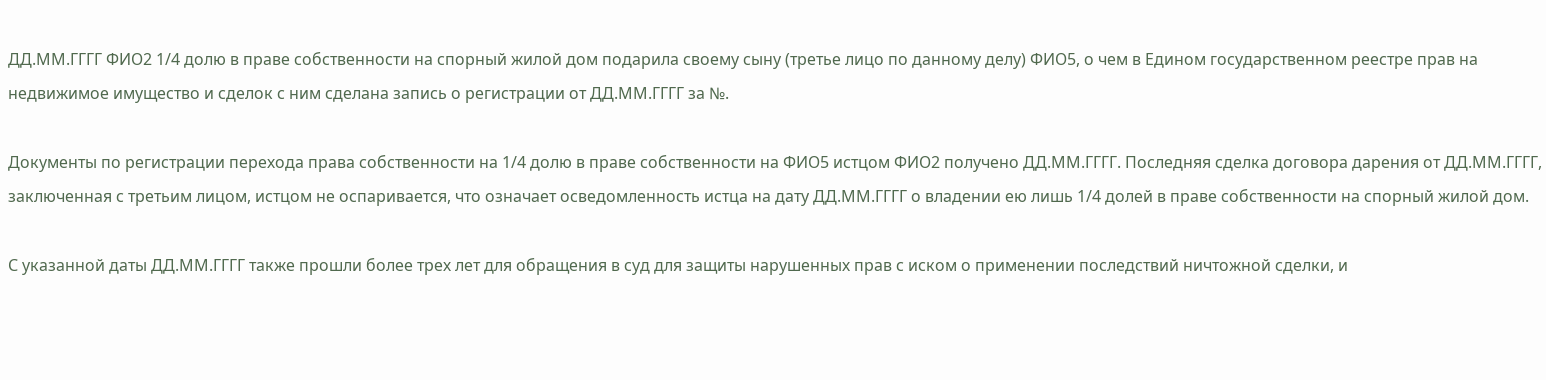ДД.ММ.ГГГГ ФИО2 1/4 долю в праве собственности на спорный жилой дом подарила своему сыну (третье лицо по данному делу) ФИО5, о чем в Едином государственном реестре прав на недвижимое имущество и сделок с ним сделана запись о регистрации от ДД.ММ.ГГГГ за №.

Документы по регистрации перехода права собственности на 1/4 долю в праве собственности на ФИО5 истцом ФИО2 получено ДД.ММ.ГГГГ. Последняя сделка договора дарения от ДД.ММ.ГГГГ, заключенная с третьим лицом, истцом не оспаривается, что означает осведомленность истца на дату ДД.ММ.ГГГГ о владении ею лишь 1/4 долей в праве собственности на спорный жилой дом.

С указанной даты ДД.ММ.ГГГГ также прошли более трех лет для обращения в суд для защиты нарушенных прав с иском о применении последствий ничтожной сделки, и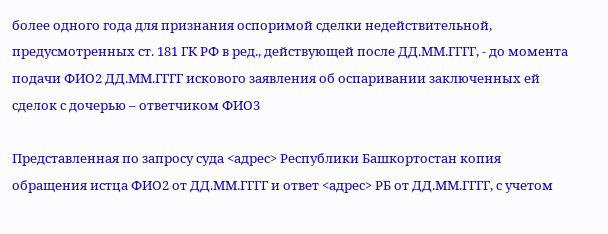более одного года для признания оспоримой сделки недействительной, предусмотренных ст. 181 ГК РФ в ред., действующей после ДД.ММ.ГГГГ, - до момента подачи ФИО2 ДД.ММ.ГГГГ искового заявления об оспаривании заключенных ей сделок с дочерью – ответчиком ФИО3

Представленная по запросу суда <адрес> Республики Башкортостан копия обращения истца ФИО2 от ДД.ММ.ГГГГ и ответ <адрес> РБ от ДД.ММ.ГГГГ, с учетом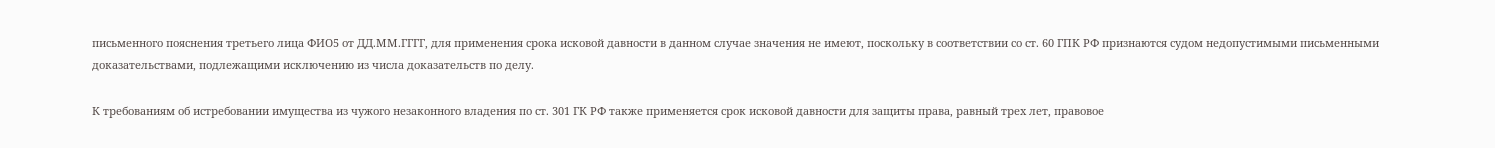письменного пояснения третьего лица ФИО5 от ДД.ММ.ГГГГ, для применения срока исковой давности в данном случае значения не имеют, поскольку в соответствии со ст. 60 ГПК РФ признаются судом недопустимыми письменными доказательствами, подлежащими исключению из числа доказательств по делу.

К требованиям об истребовании имущества из чужого незаконного владения по ст. 301 ГК РФ также применяется срок исковой давности для защиты права, равный трех лет, правовое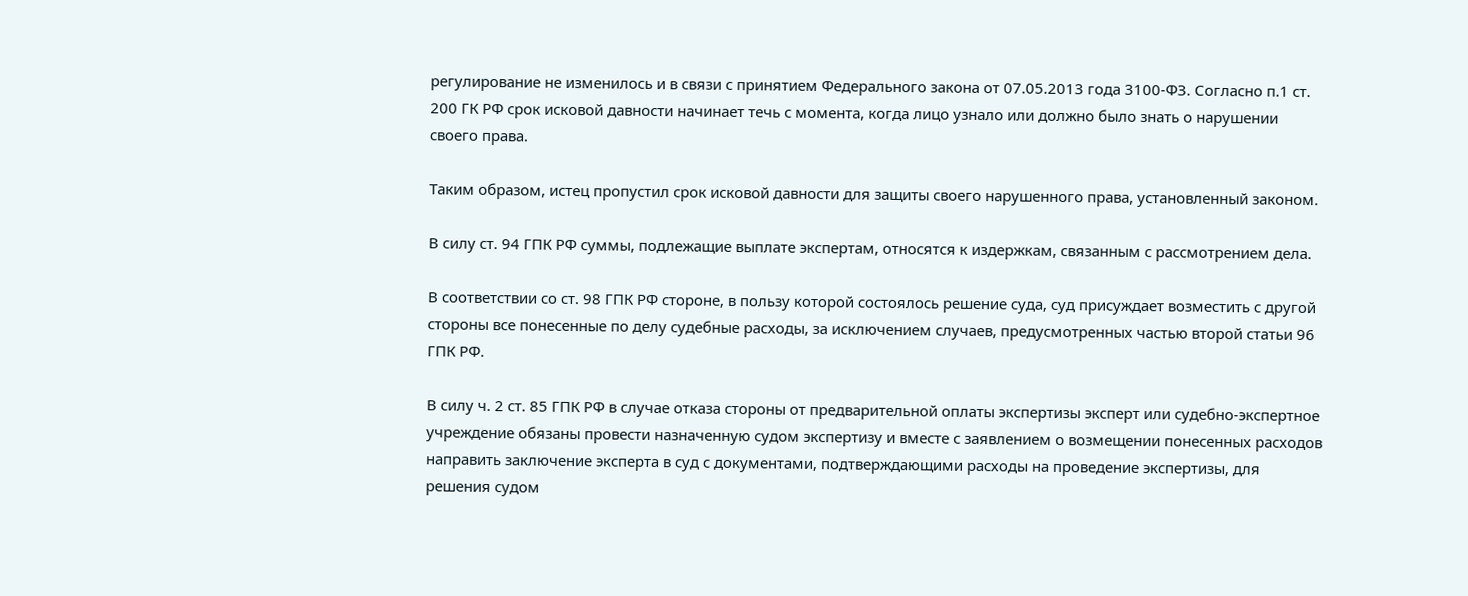регулирование не изменилось и в связи с принятием Федерального закона от 07.05.2013 года 3100-ФЗ. Согласно п.1 ст. 200 ГК РФ срок исковой давности начинает течь с момента, когда лицо узнало или должно было знать о нарушении своего права.

Таким образом, истец пропустил срок исковой давности для защиты своего нарушенного права, установленный законом.

В силу ст. 94 ГПК РФ суммы, подлежащие выплате экспертам, относятся к издержкам, связанным с рассмотрением дела.

В соответствии со ст. 98 ГПК РФ стороне, в пользу которой состоялось решение суда, суд присуждает возместить с другой стороны все понесенные по делу судебные расходы, за исключением случаев, предусмотренных частью второй статьи 96 ГПК РФ.

В силу ч. 2 ст. 85 ГПК РФ в случае отказа стороны от предварительной оплаты экспертизы эксперт или судебно-экспертное учреждение обязаны провести назначенную судом экспертизу и вместе с заявлением о возмещении понесенных расходов направить заключение эксперта в суд с документами, подтверждающими расходы на проведение экспертизы, для решения судом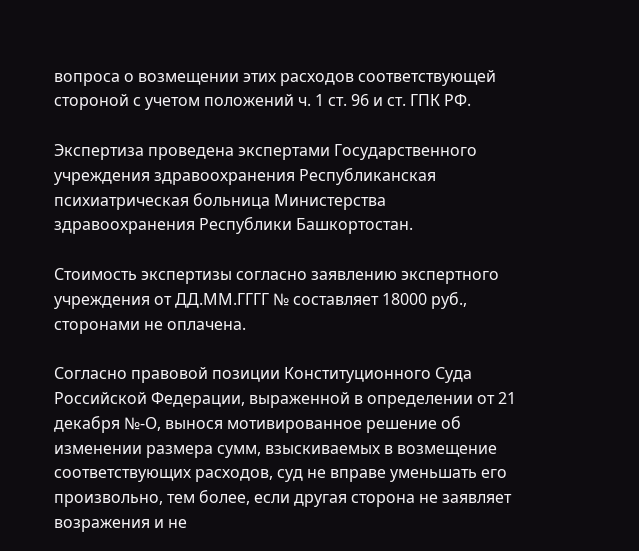вопроса о возмещении этих расходов соответствующей стороной с учетом положений ч. 1 ст. 96 и ст. ГПК РФ.

Экспертиза проведена экспертами Государственного учреждения здравоохранения Республиканская психиатрическая больница Министерства здравоохранения Республики Башкортостан.

Стоимость экспертизы согласно заявлению экспертного учреждения от ДД.ММ.ГГГГ № составляет 18000 руб., сторонами не оплачена.

Согласно правовой позиции Конституционного Суда Российской Федерации, выраженной в определении от 21 декабря №-О, вынося мотивированное решение об изменении размера сумм, взыскиваемых в возмещение соответствующих расходов, суд не вправе уменьшать его произвольно, тем более, если другая сторона не заявляет возражения и не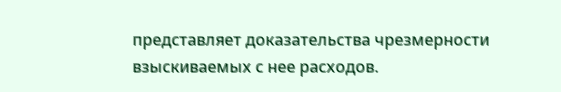представляет доказательства чрезмерности взыскиваемых с нее расходов.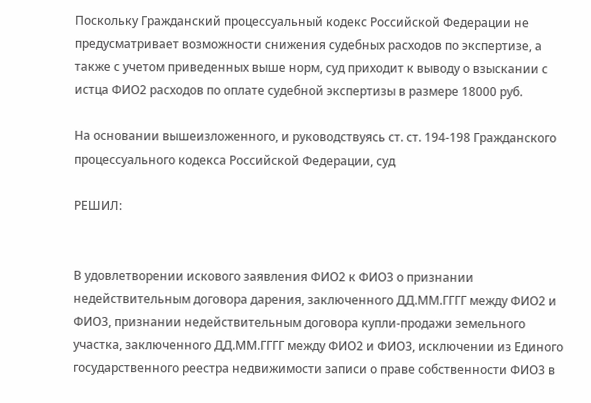Поскольку Гражданский процессуальный кодекс Российской Федерации не предусматривает возможности снижения судебных расходов по экспертизе, а также с учетом приведенных выше норм, суд приходит к выводу о взыскании с истца ФИО2 расходов по оплате судебной экспертизы в размере 18000 руб.

На основании вышеизложенного, и руководствуясь ст. ст. 194-198 Гражданского процессуального кодекса Российской Федерации, суд

РЕШИЛ:


В удовлетворении искового заявления ФИО2 к ФИО3 о признании недействительным договора дарения, заключенного ДД.ММ.ГГГГ между ФИО2 и ФИО3, признании недействительным договора купли-продажи земельного участка, заключенного ДД.ММ.ГГГГ между ФИО2 и ФИО3, исключении из Единого государственного реестра недвижимости записи о праве собственности ФИО3 в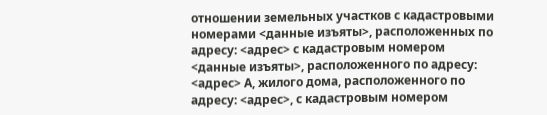отношении земельных участков с кадастровыми номерами <данные изъяты>, расположенных по адресу: <адрес> с кадастровым номером <данные изъяты>, расположенного по адресу: <адрес> А, жилого дома, расположенного по адресу: <адрес>, с кадастровым номером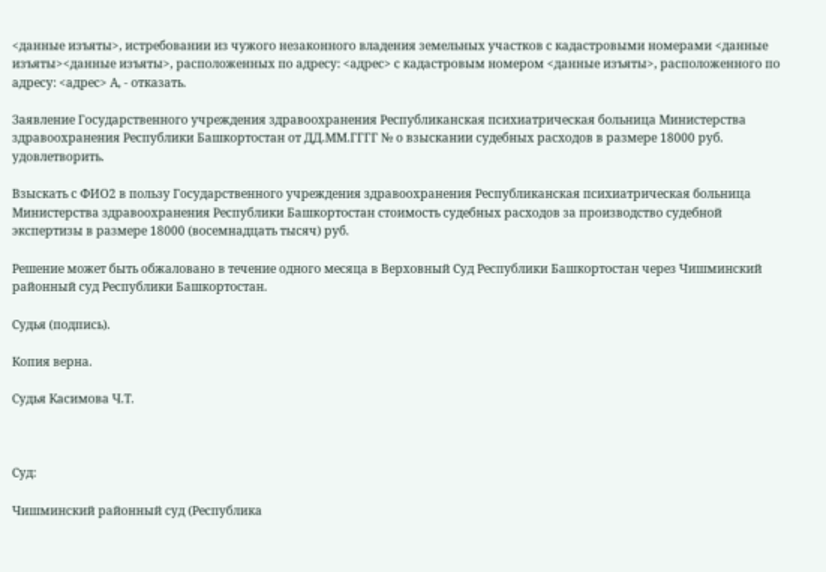<данные изъяты>, истребовании из чужого незаконного владения земельных участков с кадастровыми номерами <данные изъяты><данные изъяты>, расположенных по адресу: <адрес> с кадастровым номером <данные изъяты>, расположенного по адресу: <адрес> А, - отказать.

Заявление Государственного учреждения здравоохранения Республиканская психиатрическая больница Министерства здравоохранения Республики Башкортостан от ДД.ММ.ГГГГ № о взыскании судебных расходов в размере 18000 руб. удовлетворить.

Взыскать с ФИО2 в пользу Государственного учреждения здравоохранения Республиканская психиатрическая больница Министерства здравоохранения Республики Башкортостан стоимость судебных расходов за производство судебной экспертизы в размере 18000 (восемнадцать тысяч) руб.

Решение может быть обжаловано в течение одного месяца в Верховный Суд Республики Башкортостан через Чишминский районный суд Республики Башкортостан.

Судья (подпись).

Копия верна.

Судья Касимова Ч.Т.



Суд:

Чишминский районный суд (Республика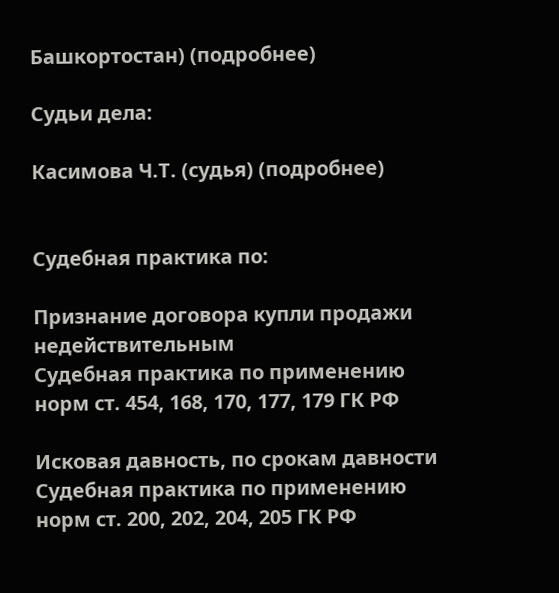Башкортостан) (подробнее)

Судьи дела:

Касимова Ч.Т. (судья) (подробнее)


Судебная практика по:

Признание договора купли продажи недействительным
Судебная практика по применению норм ст. 454, 168, 170, 177, 179 ГК РФ

Исковая давность, по срокам давности
Судебная практика по применению норм ст. 200, 202, 204, 205 ГК РФ